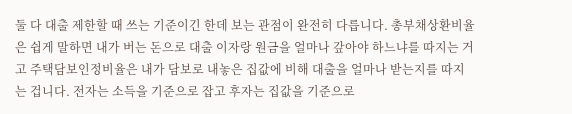둘 다 대출 제한할 때 쓰는 기준이긴 한데 보는 관점이 완전히 다릅니다. 총부채상환비율은 쉽게 말하면 내가 버는 돈으로 대출 이자랑 원금을 얼마나 갚아야 하느냐를 따지는 거고 주택담보인정비율은 내가 담보로 내놓은 집값에 비해 대출을 얼마나 받는지를 따지는 겁니다. 전자는 소득을 기준으로 잡고 후자는 집값을 기준으로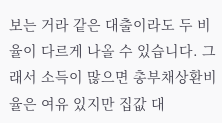보는 거라 같은 대출이라도 두 비율이 다르게 나올 수 있습니다. 그래서 소득이 많으면 총부채상환비율은 여유 있지만 집값 대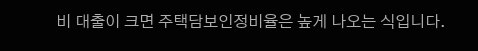비 대출이 크면 주택담보인정비율은 높게 나오는 식입니다.